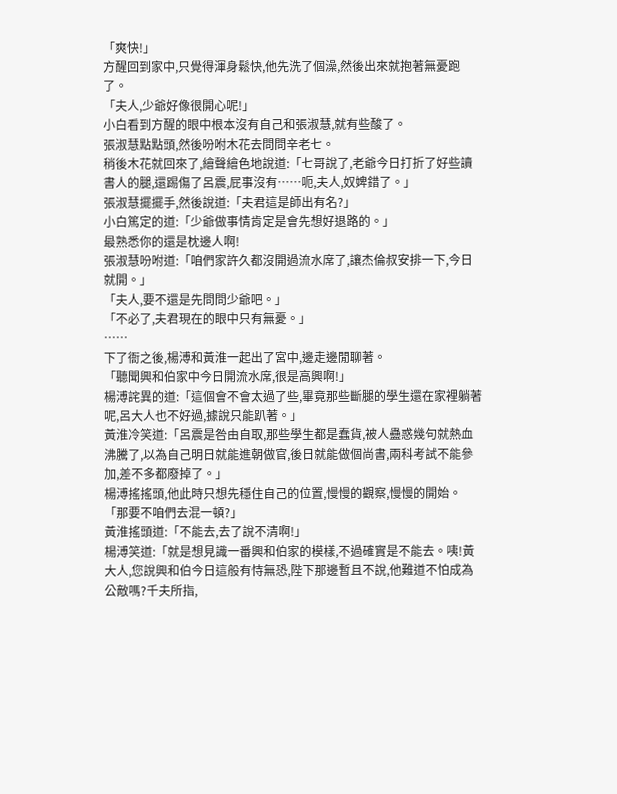「爽快!」
方醒回到家中,只覺得渾身鬆快,他先洗了個澡,然後出來就抱著無憂跑了。
「夫人,少爺好像很開心呢!」
小白看到方醒的眼中根本沒有自己和張淑慧,就有些酸了。
張淑慧點點頭,然後吩咐木花去問問辛老七。
稍後木花就回來了,繪聲繪色地說道:「七哥說了,老爺今日打折了好些讀書人的腿,還踢傷了呂震,屁事沒有……呃,夫人,奴婢錯了。」
張淑慧擺擺手,然後說道:「夫君這是師出有名?」
小白篤定的道:「少爺做事情肯定是會先想好退路的。」
最熟悉你的還是枕邊人啊!
張淑慧吩咐道:「咱們家許久都沒開過流水席了,讓杰倫叔安排一下,今日就開。」
「夫人,要不還是先問問少爺吧。」
「不必了,夫君現在的眼中只有無憂。」
……
下了衙之後,楊溥和黃淮一起出了宮中,邊走邊閒聊著。
「聽聞興和伯家中今日開流水席,很是高興啊!」
楊溥詫異的道:「這個會不會太過了些,畢竟那些斷腿的學生還在家裡躺著呢,呂大人也不好過,據說只能趴著。」
黃淮冷笑道:「呂震是咎由自取,那些學生都是蠢貨,被人蠱惑幾句就熱血沸騰了,以為自己明日就能進朝做官,後日就能做個尚書,兩科考試不能參加,差不多都廢掉了。」
楊溥搖搖頭,他此時只想先穩住自己的位置,慢慢的觀察,慢慢的開始。
「那要不咱們去混一頓?」
黃淮搖頭道:「不能去,去了說不清啊!」
楊溥笑道:「就是想見識一番興和伯家的模樣,不過確實是不能去。咦!黃大人,您說興和伯今日這般有恃無恐,陛下那邊暫且不說,他難道不怕成為公敵嗎?千夫所指,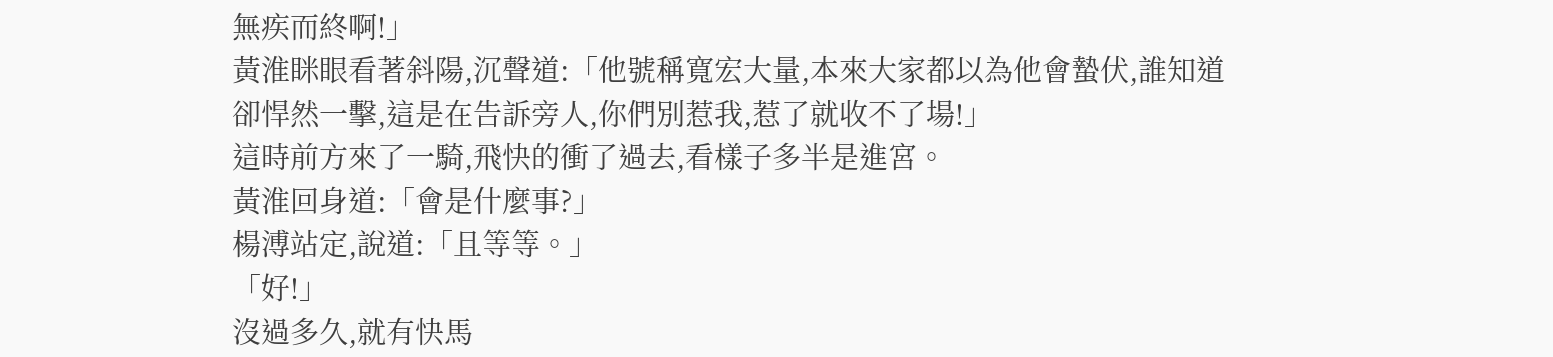無疾而終啊!」
黃淮眯眼看著斜陽,沉聲道:「他號稱寬宏大量,本來大家都以為他會蟄伏,誰知道卻悍然一擊,這是在告訴旁人,你們別惹我,惹了就收不了場!」
這時前方來了一騎,飛快的衝了過去,看樣子多半是進宮。
黃淮回身道:「會是什麼事?」
楊溥站定,說道:「且等等。」
「好!」
沒過多久,就有快馬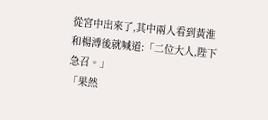從宮中出來了,其中兩人看到黃淮和楊溥後就喊道:「二位大人,陛下急召。」
「果然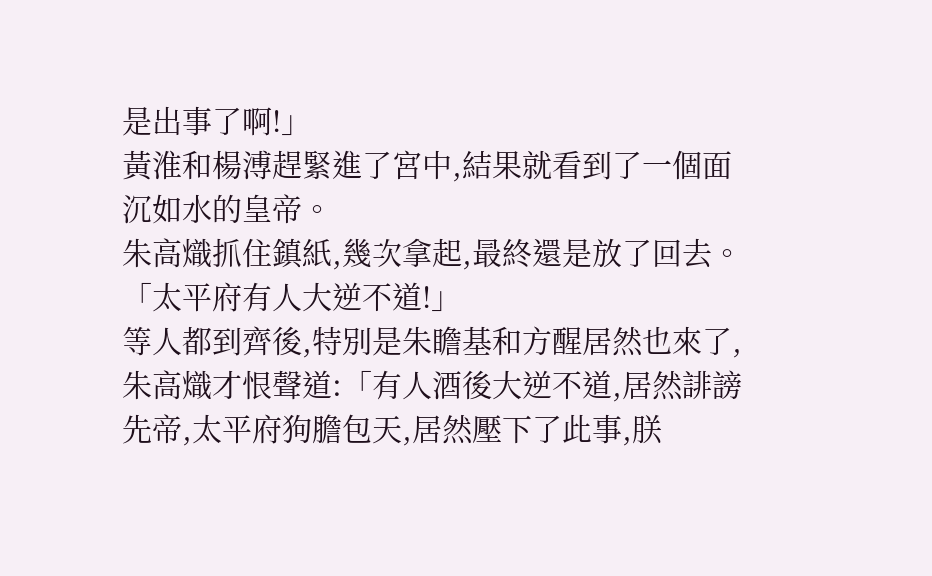是出事了啊!」
黃淮和楊溥趕緊進了宮中,結果就看到了一個面沉如水的皇帝。
朱高熾抓住鎮紙,幾次拿起,最終還是放了回去。
「太平府有人大逆不道!」
等人都到齊後,特別是朱瞻基和方醒居然也來了,朱高熾才恨聲道:「有人酒後大逆不道,居然誹謗先帝,太平府狗膽包天,居然壓下了此事,朕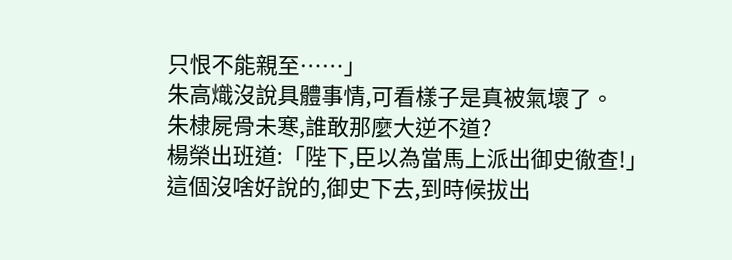只恨不能親至……」
朱高熾沒說具體事情,可看樣子是真被氣壞了。
朱棣屍骨未寒,誰敢那麼大逆不道?
楊榮出班道:「陛下,臣以為當馬上派出御史徹查!」
這個沒啥好說的,御史下去,到時候拔出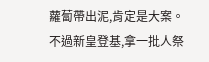蘿蔔帶出泥,肯定是大案。
不過新皇登基,拿一批人祭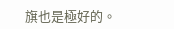旗也是極好的。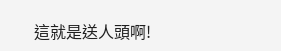這就是送人頭啊!